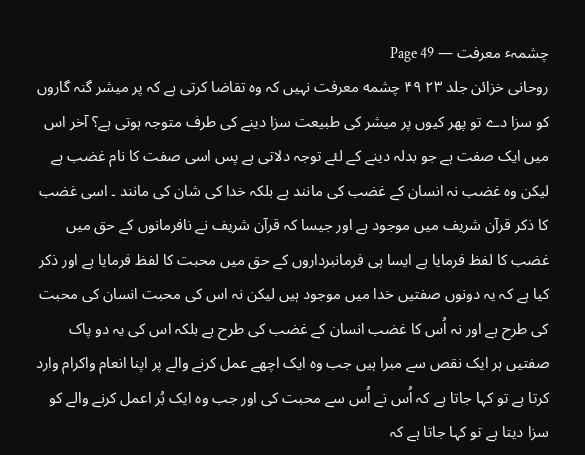چشمہٴ معرفت — Page 49
روحانی خزائن جلد ۲۳ ۴۹ چشمه معرفت نہیں کہ وہ تقاضا کرتی ہے کہ پر میشر گنہ گاروں کو سزا دے تو پھر کیوں پر میشر کی طبیعت سزا دینے کی طرف متوجہ ہوتی ہے؟ آخر اس میں ایک صفت ہے جو بدلہ دینے کے لئے توجہ دلاتی ہے پس اسی صفت کا نام غضب ہے لیکن وہ غضب نہ انسان کے غضب کی مانند ہے بلکہ خدا کی شان کی مانند ۔ اسی غضب کا ذکر قرآن شریف میں موجود ہے اور جیسا کہ قرآن شریف نے نافرمانوں کے حق میں غضب کا لفظ فرمایا ہے ایسا ہی فرمانبرداروں کے حق میں محبت کا لفظ فرمایا ہے اور ذکر کیا ہے کہ یہ دونوں صفتیں خدا میں موجود ہیں لیکن نہ اس کی محبت انسان کی محبت کی طرح ہے اور نہ اُس کا غضب انسان کے غضب کی طرح ہے بلکہ اس کی یہ دو پاک صفتیں ہر ایک نقص سے مبرا ہیں جب وہ ایک اچھے عمل کرنے والے پر اپنا انعام واکرام وارد کرتا ہے تو کہا جاتا ہے کہ اُس نے اُس سے محبت کی اور جب وہ ایک بُر اعمل کرنے والے کو سزا دیتا ہے تو کہا جاتا ہے کہ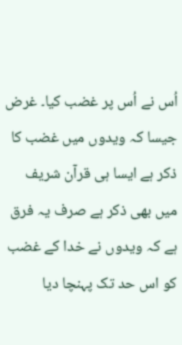اُس نے اُس پر غضب کیا۔ غرض جیسا کہ ویدوں میں غضب کا ذکر ہے ایسا ہی قرآن شریف میں بھی ذکر ہے صرف یہ فرق ہے کہ ویدوں نے خدا کے غضب کو اس حد تک پہنچا دیا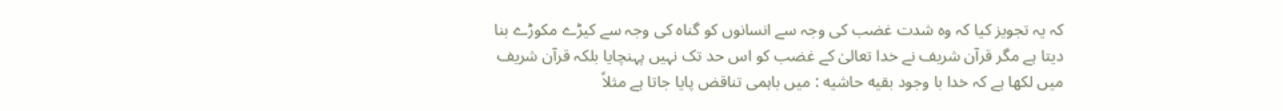کہ یہ تجویز کیا کہ وہ شدت غضب کی وجہ سے انسانوں کو گناہ کی وجہ سے کیڑے مکوڑے بنا دیتا ہے مگر قرآن شریف نے خدا تعالیٰ کے غضب کو اس حد تک نہیں پہنچایا بلکہ قرآن شریف میں لکھا ہے کہ خدا با وجود بقیه حاشیه : میں باہمی تناقض پایا جاتا ہے مثلاً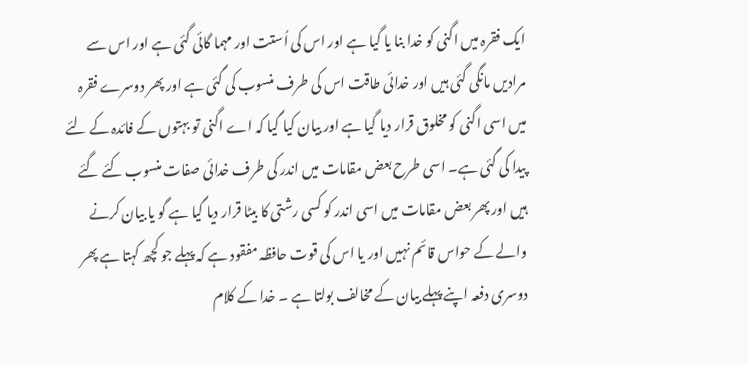ایک فقرہ میں اگنی کو خدا بنا یا گیا ہے اور اس کی اُستت اور مہما گائی گئی ہے اور اس سے مرادیں مانگی گئی ہیں اور خدائی طاقت اس کی طرف منسوب کی گئی ہے اور پھر دوسرے فقرہ میں اسی اگنی کو مخلوق قرار دیا گیا ہے اور بیان کیا گیا کہ اے اگنی تو بہتوں کے فائدہ کے لئے پیدا کی گئی ہے۔ اسی طرح بعض مقامات میں اندر کی طرف خدائی صفات منسوب کئے گئے ہیں اور پھر بعض مقامات میں اسی اندر کو کسی رشتی کا بیٹا قرار دیا گیا ہے گو یا بیان کرنے والے کے حواس قائم نہیں اور یا اس کی قوت حافظہ مفقود ہے کہ پہلے جو کچھ کہتا ہے پھر دوسری دفعہ اپنے پہلے بیان کے مخالف بولتا ہے ۔ خدا کے کلام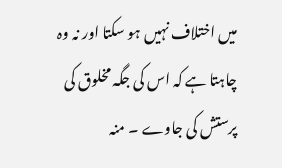میں اختلاف نہیں ہو سکتا اور نہ وہ چاہتا ہے کہ اس کی جگہ مخلوق کی پرستش کی جاوے ۔ منہ